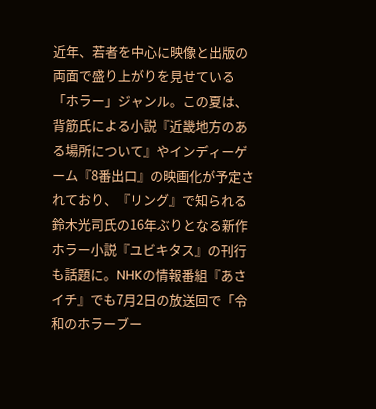近年、若者を中心に映像と出版の両面で盛り上がりを見せている「ホラー」ジャンル。この夏は、背筋氏による小説『近畿地方のある場所について』やインディーゲーム『8番出口』の映画化が予定されており、『リング』で知られる鈴木光司氏の16年ぶりとなる新作ホラー小説『ユビキタス』の刊行も話題に。NHKの情報番組『あさイチ』でも7月2日の放送回で「令和のホラーブー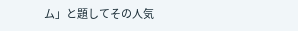ム」と題してその人気